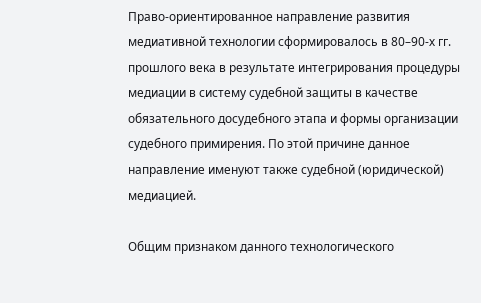Право-ориентированное направление развития медиативной технологии сформировалось в 80–90-х гг. прошлого века в результате интегрирования процедуры медиации в систему судебной защиты в качестве обязательного досудебного этапа и формы организации судебного примирения. По этой причине данное направление именуют также судебной (юридической) медиацией.

Общим признаком данного технологического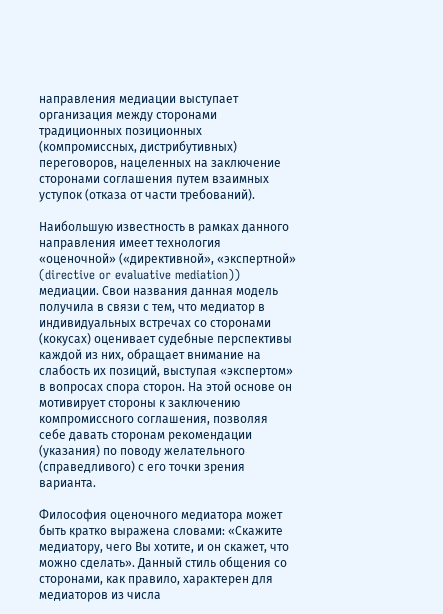направления медиации выступает организация между сторонами традиционных позиционных (компромиссных, дистрибутивных) переговоров, нацеленных на заключение сторонами соглашения путем взаимных уступок (отказа от части требований).

Наибольшую известность в рамках данного направления имеет технология «оценочной» («директивной», «экспертной» (directive or evaluative mediation)) медиации. Свои названия данная модель получила в связи с тем, что медиатор в индивидуальных встречах со сторонами (кокусах) оценивает судебные перспективы каждой из них, обращает внимание на слабость их позиций, выступая «экспертом» в вопросах спора сторон. На этой основе он мотивирует стороны к заключению компромиссного соглашения, позволяя себе давать сторонам рекомендации (указания) по поводу желательного (справедливого) с его точки зрения варианта.

Философия оценочного медиатора может быть кратко выражена словами: «Скажите медиатору, чего Вы хотите, и он скажет, что можно сделать». Данный стиль общения со сторонами, как правило, характерен для медиаторов из числа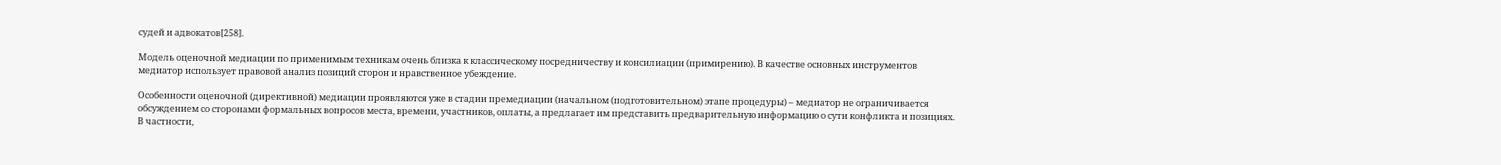судей и адвокатов[258].

Модель оценочной медиации по применимым техникам очень близка к классическому посредничеству и консилиации (примирению). В качестве основных инструментов медиатор использует правовой анализ позиций сторон и нравственное убеждение.

Особенности оценочной (директивной) медиации проявляются уже в стадии премедиации (начальном (подготовительном) этапе процедуры) – медиатор не ограничивается обсуждением со сторонами формальных вопросов места, времени, участников, оплаты, а предлагает им представить предварительную информацию о сути конфликта и позициях. В частности,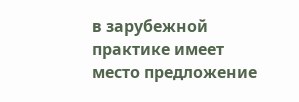в зарубежной практике имеет место предложение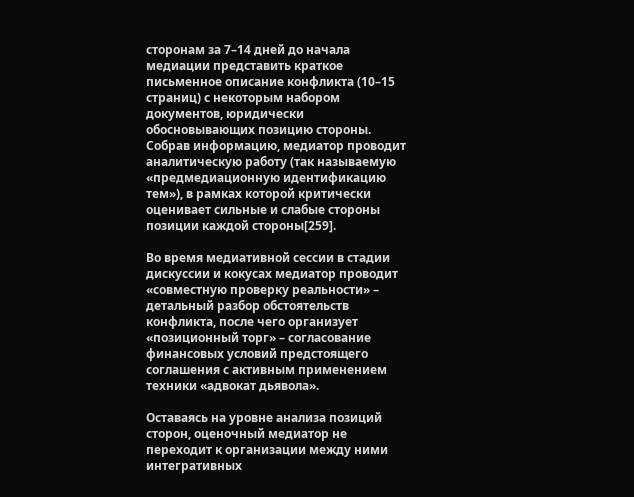сторонам за 7–14 дней до начала медиации представить краткое письменное описание конфликта (10–15 страниц) с некоторым набором документов, юридически обосновывающих позицию стороны. Собрав информацию, медиатор проводит аналитическую работу (так называемую «предмедиационную идентификацию тем»), в рамках которой критически оценивает сильные и слабые стороны позиции каждой стороны[259].

Во время медиативной сессии в стадии дискуссии и кокусах медиатор проводит «совместную проверку реальности» – детальный разбор обстоятельств конфликта, после чего организует «позиционный торг» – согласование финансовых условий предстоящего соглашения с активным применением техники «адвокат дьявола».

Оставаясь на уровне анализа позиций сторон, оценочный медиатор не переходит к организации между ними интегративных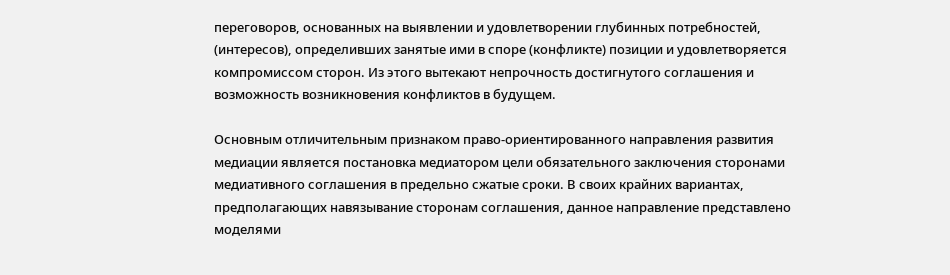переговоров, основанных на выявлении и удовлетворении глубинных потребностей, (интересов), определивших занятые ими в споре (конфликте) позиции и удовлетворяется компромиссом сторон. Из этого вытекают непрочность достигнутого соглашения и возможность возникновения конфликтов в будущем.

Основным отличительным признаком право-ориентированного направления развития медиации является постановка медиатором цели обязательного заключения сторонами медиативного соглашения в предельно сжатые сроки. В своих крайних вариантах, предполагающих навязывание сторонам соглашения, данное направление представлено моделями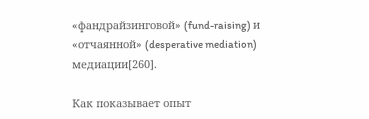«фандрайзинговой» (fund-raising) и «отчаянной» (desperative mediation) медиации[260].

Как показывает опыт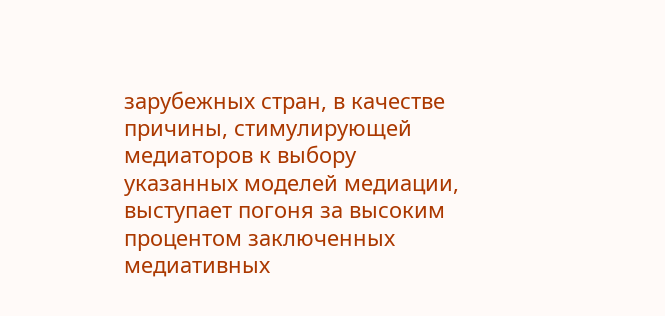зарубежных стран, в качестве причины, стимулирующей медиаторов к выбору указанных моделей медиации, выступает погоня за высоким процентом заключенных медиативных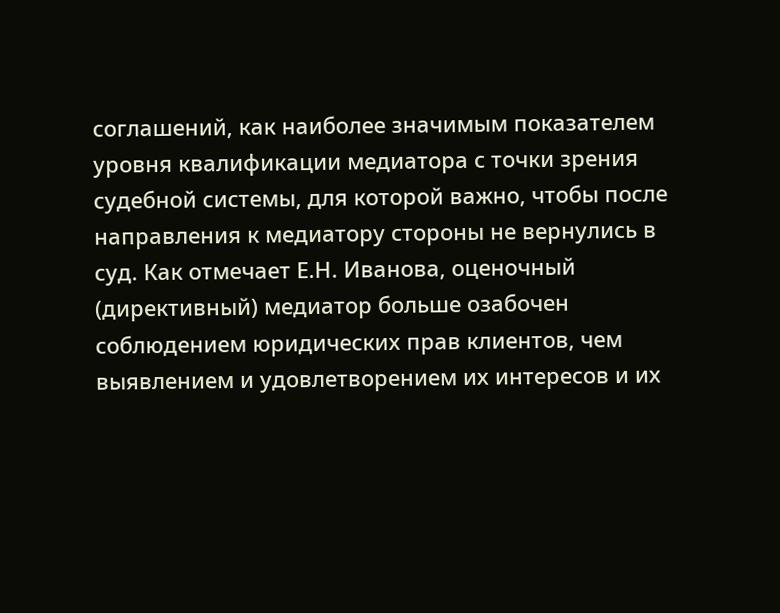соглашений, как наиболее значимым показателем уровня квалификации медиатора с точки зрения судебной системы, для которой важно, чтобы после направления к медиатору стороны не вернулись в суд. Как отмечает Е.Н. Иванова, оценочный (директивный) медиатор больше озабочен соблюдением юридических прав клиентов, чем выявлением и удовлетворением их интересов и их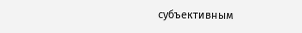субъективным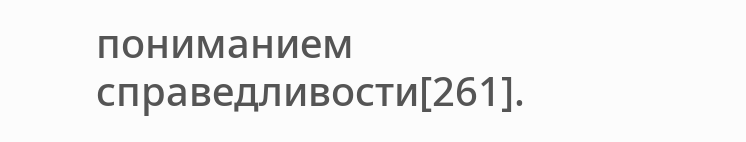пониманием справедливости[261].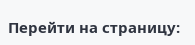Перейти на страницу: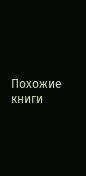Похожие книги